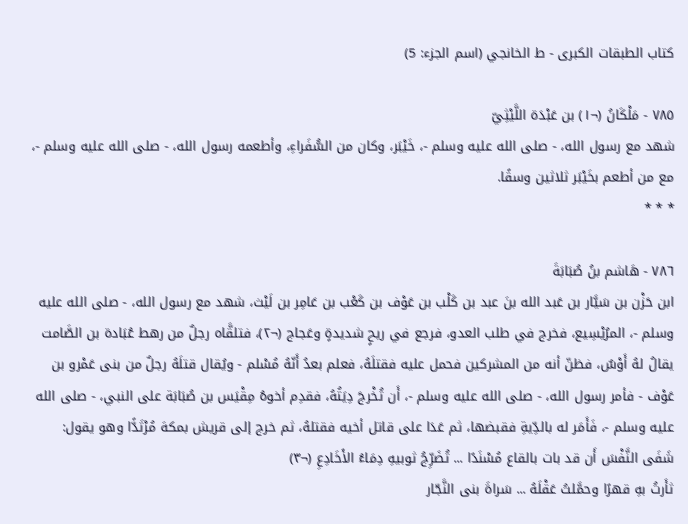كتاب الطبقات الكبرى - ط الخانجي (اسم الجزء: 5)

٧٨٥ - مَلْكَانُ (¬١) بن عَبْدَة اللَّيْثِيّ
شهد مع رسول الله، - صلى الله عليه وسلم -، خَيْبَر، وكان من السُّفَراءِ، وأطعمه رسول الله، - صلى الله عليه وسلم -، مع من أطعم بخَيْبَر ثلاثين وسقًا.
* * *

٧٨٦ - هَاشم بنُ صُبَابَةَ
ابن حَزْن بن سَيَّار بن عَبد الله بنَ عبد بن كَلْب بن عَوْف بن كَعْب بن عَامِر بن لَيْث، شهد مع رسول الله، - صلى الله عليه وسلم -، المرُيْسِيع، فخرج في طلب العدو، فرجع في ريحٍ شديدةٍ وعَجاج (¬٢)، فتلقَّاه رجلٌ من رهط عُبَادة بن الصَّامت يقالُ لهُ أَوْسٌ، فظنّ أنه من المشركين فحمل عليه فقتلَهُ، فعلم بعدُ أَنّهُ مُسْلم - ويُقال قتلَهُ رجلٌ من بنى عَمْرو بن عَوْف - فأمر رسول الله، - صلى الله عليه وسلم -، أَن تُخْرجَ دِيَتُهُ، فقدِم أخوهُ مِقْيَس بن صُبَابَة على النبي، - صلى الله عليه وسلم -، فَأَمَر له بالدِّيةِ فقبضها، ثم عَدَا على قاتل أخيه فقتلهُ، ثم خرج إلى قريش بمكهَ مُرْتَدًّا وهو يقول:
شَفَى النَّفْسَ أَن قد بات بالقاع مُسْنَدًا ... تُضَرِّجُ ثوبيهِ دِمَاءُ الأَخَادِعِ (¬٣)
ثأَرتُ بهِ قهرًا وحمَّلتُ عَقْلَهُ ... سَراةَ بنى النَّجّار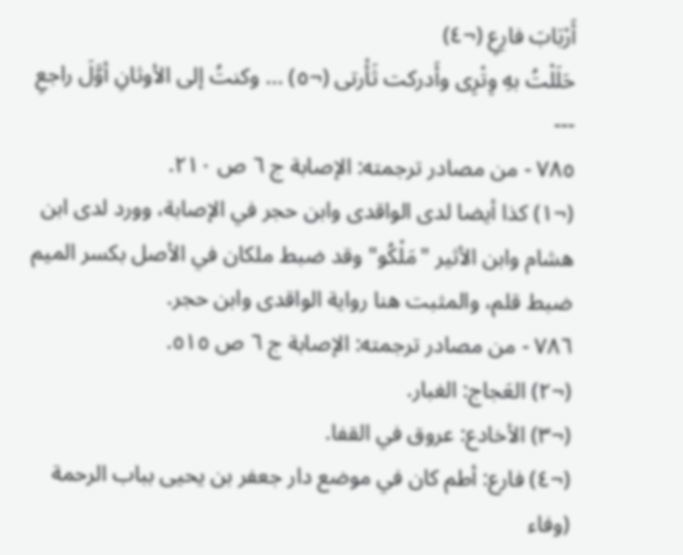أَرْبَابَ فارِعِ (¬٤)
حَلَلْتُ بهِ وِتْرِى وأَدركت ثَأْرتى (¬٥) ... وكنتُ إلى الأوثانِ أوَّلَ راجعِ
---
٧٨٥ - من مصادر ترجمته: الإصابة ج ٦ ص ٢١٠.
(¬١) كذا أيضا لدى الواقدى وابن حجر في الإصابة، وورد لدى ابن هشام وابن الأثير "مَلْكُو" وقد ضبط ملكان في الأصل بكسر الميم ضبط قلم، والمثبت هنا رواية الواقدى وابن حجر.
٧٨٦ - من مصادر ترجمته: الإصابة ج ٦ ص ٥١٥.
(¬٢) العَجاج: الغبار.
(¬٣) الأخادع: عروق في القفا.
(¬٤) فارع: أطم كان في موضع دار جعفر بن يحيى بباب الرحمة (وفاء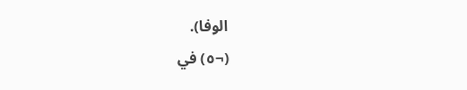الوفا).
(¬٥) في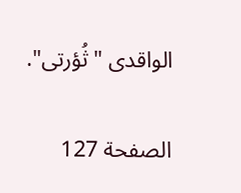الواقدى "ثُؤرتى".

الصفحة 127